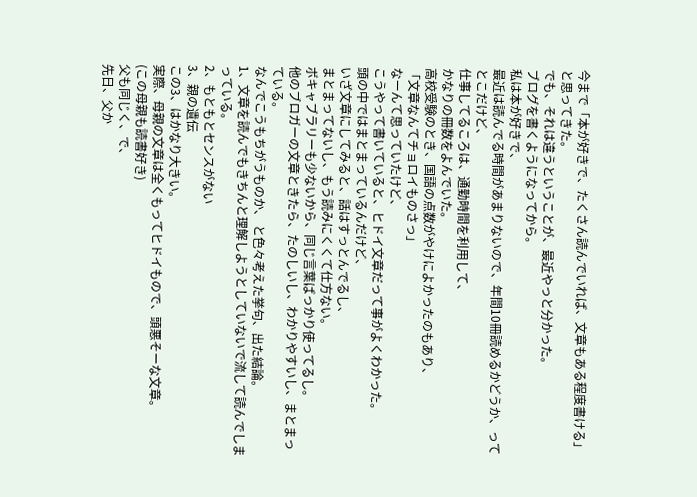今まで「本が好きで、たくさん読んでいれば、文章もある程度書ける」
と思ってきた。
でも、それは違うということが、最近やっと分かった。
ブログを書くようになってから。
私は本が好きで、
最近は読んでる時間があまりないので、年間10冊読めるかどうか、ってとこだけど、
仕事してるころは、通勤時間を利用して、
かなりの冊数をよんでいた。
高校受験のとき、国語の点数がやけによかったのもあり、
「文章なんてチョロイものさっ」
なーんて思っていたけど、
こうやって書いていると、ヒドイ文章だって事がよくわかった。
頭の中ではまとまっているんだけど、
いざ文章にしてみると、話はすっとんでるし、
まとまってないし、もう読みにくくて仕方ない。
ボキャブラリーも少ないから、同じ言葉ばっかり使ってるし。
他のブロガーの文章ときたら、たのしいし、わかりやすいし、まとまっている。
なんでこうもちがうものか、 と色々考えた挙句、出た結論。
1、文章を読んでもきちんと理解しようとしていないで流して読んでしまっている。
2、もともとセンスがない
3、親の遺伝
この3、はかなり大きい。
実際、母親の文章は全くもってヒドイもので、頭悪そーな文章。
(この母親も読書好き)
父も同じく、で、
先日、父か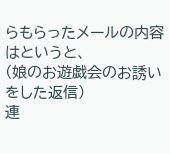らもらったメールの内容はというと、
(娘のお遊戯会のお誘いをした返信)
連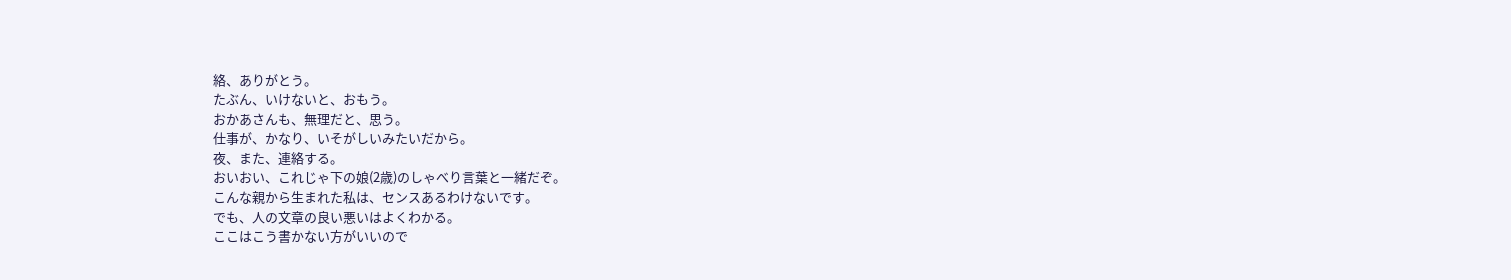絡、ありがとう。
たぶん、いけないと、おもう。
おかあさんも、無理だと、思う。
仕事が、かなり、いそがしいみたいだから。
夜、また、連絡する。
おいおい、これじゃ下の娘(2歳)のしゃべり言葉と一緒だぞ。
こんな親から生まれた私は、センスあるわけないです。
でも、人の文章の良い悪いはよくわかる。
ここはこう書かない方がいいので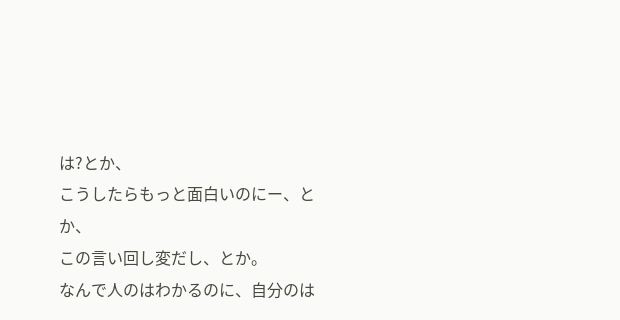は?とか、
こうしたらもっと面白いのにー、とか、
この言い回し変だし、とか。
なんで人のはわかるのに、自分のは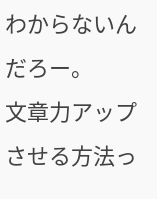わからないんだろー。
文章力アップさせる方法っ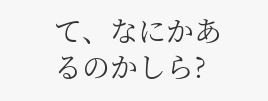て、なにかあるのかしら?